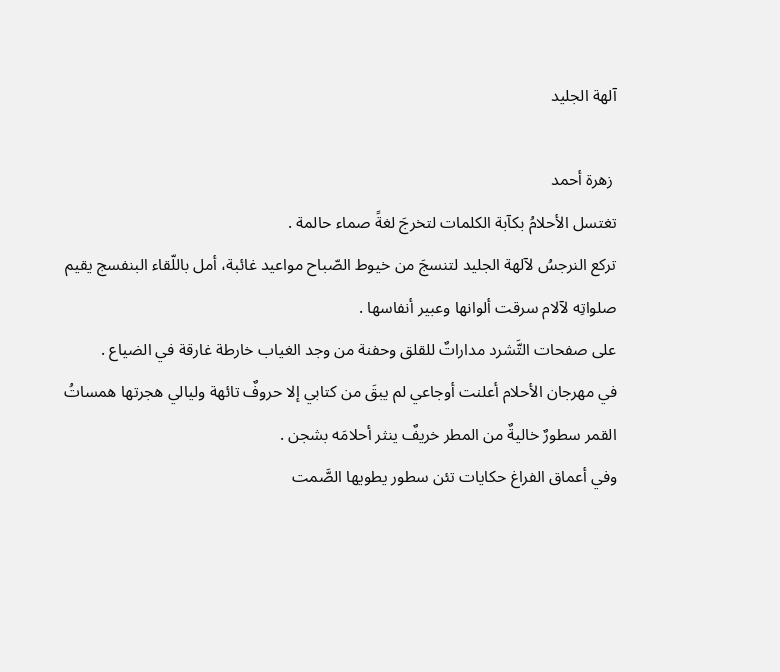آلهة الجليد

 زهرة أحمد
تغتسل الأحلامُ بكآبة الكلمات لتخرجَ لغةً صماء حالمة .
تركع النرجسُ لآلهة الجليد لتنسجَ من خيوط الصّباح مواعيد غائبة، أمل باللّقاء البنفسج يقيم صلواتِه لآلام سرقت ألوانها وعبير أنفاسها .
على صفحات التَّشرد مداراتٌ للقلق وحفنة من وجد الغياب خارطة غارقة في الضياع .
في مهرجان الأحلام أعلنت أوجاعي لم يبقَ من كتابي إلا حروفٌ تائهة وليالي هجرتها همساتُ القمر سطورٌ خاليةٌ من المطر خريفٌ ينثر أحلامَه بشجن .
وفي أعماق الفراغ حكايات تئن سطور يطويها الصَّمت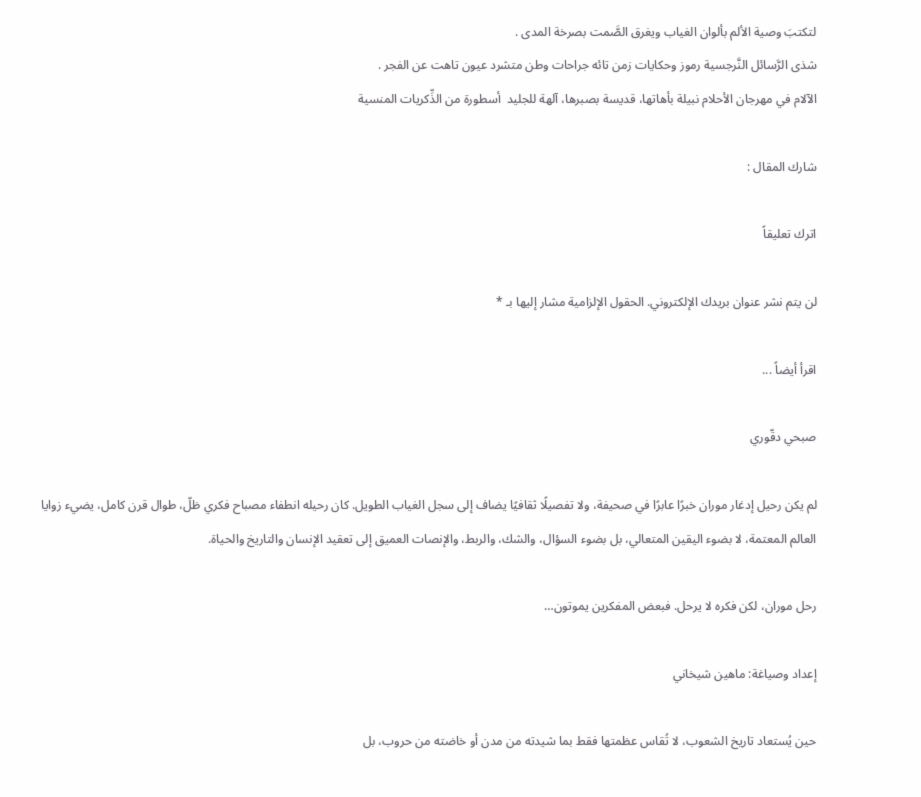لتكتبَ وصية الألم بألوان الغياب ويغرق الصَّمت بصرخة المدى .
شذى الرَّسائل النَّرجسية رموز وحكايات زمن تائه جراحات وطن متشرد عيون تاهت عن الفجر .
الآلام في مهرجان الأحلام نبيلة بأهاتها، قديسة بصبرها، آلهة للجليد  أسطورة من الذِّكريات المنسية

شارك المقال :

اترك تعليقاً

لن يتم نشر عنوان بريدك الإلكتروني. الحقول الإلزامية مشار إليها بـ *

اقرأ أيضاً ...

صبحي دقّوري

لم يكن رحيل إدغار موران خبرًا عابرًا في صحيفة، ولا تفصيلًا ثقافيًا يضاف إلى سجل الغياب الطويل. كان رحيله انطفاء مصباح فكري ظلّ، طوال قرن كامل، يضيء زوايا العالم المعتمة، لا بضوء اليقين المتعالي، بل بضوء السؤال، والشك، والربط، والإنصات العميق إلى تعقيد الإنسان والتاريخ والحياة.

رحل موران، لكن فكره لا يرحل. فبعض المفكرين يموتون…

إعداد وصياغة: ماهين شيخاني

حين يُستعاد تاريخ الشعوب، لا تُقاس عظمتها فقط بما شيدته من مدن أو خاضته من حروب، بل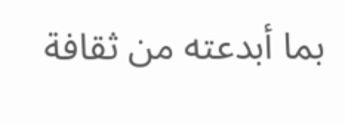بما أبدعته من ثقافة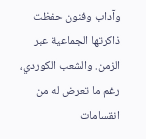وآداب وفنون حفظت ذاكرتها الجماعية عبر الزمن. والشعب الكوردي، رغم ما تعرض له من انقسامات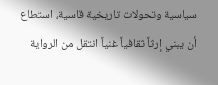سياسية وتحولات تاريخية قاسية، استطاع أن يبني إرثاً ثقافياً غنياً انتقل من الرواية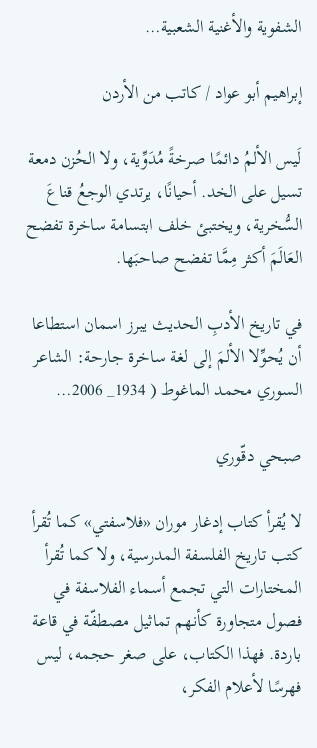الشفوية والأغنية الشعبية…

إبراهيم أبو عواد / كاتب من الأردن

لَيس الألمُ دائمًا صرخةً مُدَوِّية، ولا الحُزن دمعة تسيل على الخد. أحيانًا، يرتدي الوجعُ قناعَ السُّخرية، ويختبئ خلف ابتسامة ساخرة تفضح العَالَمَ أكثر مِمَّا تفضح صاحبَها.

في تاريخ الأدبِ الحديث يبرز اسمان استطاعا أن يُحوِّلا الألمَ إلى لغة ساخرة جارحة: الشاعر السوري محمد الماغوط ( 1934_ 2006…

صبحي دقّوري

لا يُقرأ كتاب إدغار موران «فلاسفتي» كما تُقرأ كتب تاريخ الفلسفة المدرسية، ولا كما تُقرأ المختارات التي تجمع أسماء الفلاسفة في فصول متجاورة كأنهم تماثيل مصطفّة في قاعة باردة. فهذا الكتاب، على صغر حجمه، ليس فهرسًا لأعلام الفكر،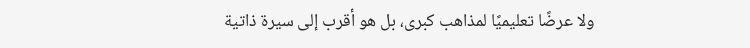ولا عرضًا تعليميًا لمذاهب كبرى، بل هو أقرب إلى سيرة ذاتية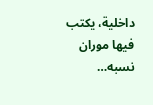داخلية، يكتب فيها موران نسبه…